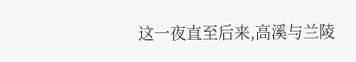这一夜直至后来,高溪与兰陵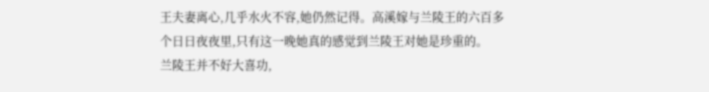王夫妻离心,几乎水火不容,她仍然记得。高溪嫁与兰陵王的六百多个日日夜夜里,只有这一晚她真的感觉到兰陵王对她是珍重的。
兰陵王并不好大喜功,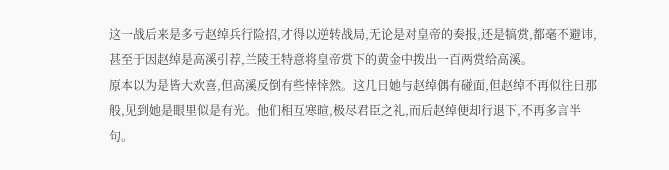这一战后来是多亏赵绰兵行险招,才得以逆转战局,无论是对皇帝的奏报,还是犒赏,都毫不避讳,甚至于因赵绰是高溪引荐,兰陵王特意将皇帝赏下的黄金中拨出一百两赏给高溪。
原本以为是皆大欢喜,但高溪反倒有些悻悻然。这几日她与赵绰偶有碰面,但赵绰不再似往日那般,见到她是眼里似是有光。他们相互寒暄,极尽君臣之礼,而后赵绰便却行退下,不再多言半句。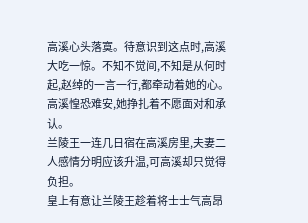高溪心头落寞。待意识到这点时,高溪大吃一惊。不知不觉间,不知是从何时起,赵绰的一言一行,都牵动着她的心。高溪惶恐难安,她挣扎着不愿面对和承认。
兰陵王一连几日宿在高溪房里,夫妻二人感情分明应该升温,可高溪却只觉得负担。
皇上有意让兰陵王趁着将士士气高昂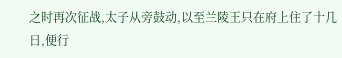之时再次征战,太子从旁鼓动,以至兰陵王只在府上住了十几日,便行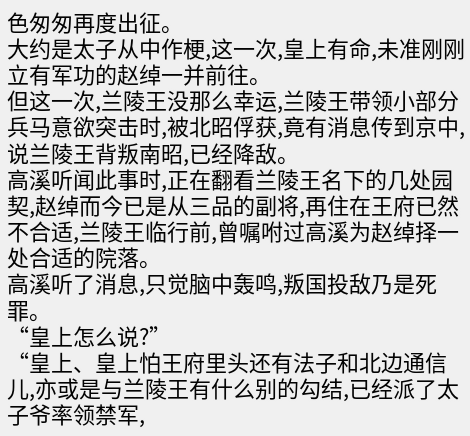色匆匆再度出征。
大约是太子从中作梗,这一次,皇上有命,未准刚刚立有军功的赵绰一并前往。
但这一次,兰陵王没那么幸运,兰陵王带领小部分兵马意欲突击时,被北昭俘获,竟有消息传到京中,说兰陵王背叛南昭,已经降敌。
高溪听闻此事时,正在翻看兰陵王名下的几处园契,赵绰而今已是从三品的副将,再住在王府已然不合适,兰陵王临行前,曾嘱咐过高溪为赵绰择一处合适的院落。
高溪听了消息,只觉脑中轰鸣,叛国投敌乃是死罪。
“皇上怎么说?”
“皇上、皇上怕王府里头还有法子和北边通信儿,亦或是与兰陵王有什么别的勾结,已经派了太子爷率领禁军,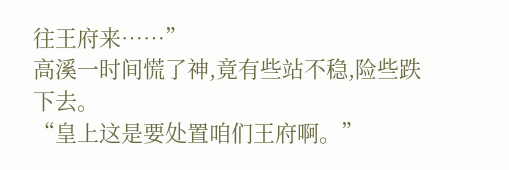往王府来……”
高溪一时间慌了神,竟有些站不稳,险些跌下去。
“皇上这是要处置咱们王府啊。”